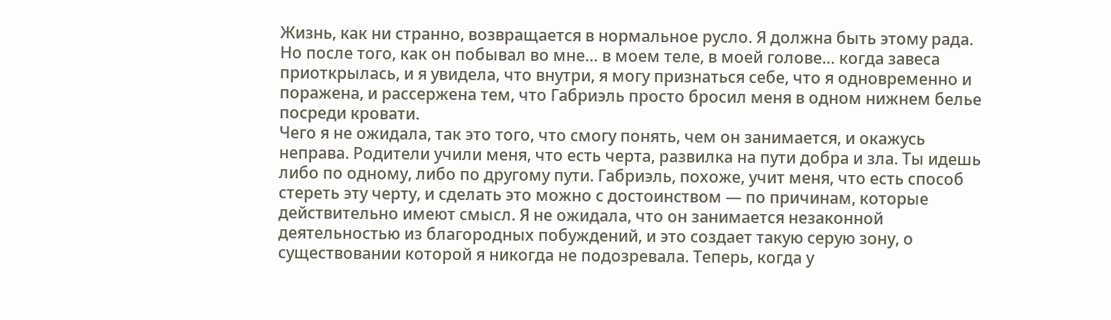Жизнь, как ни странно, возвращается в нормальное русло. Я должна быть этому рада. Но после того, как он побывал во мне… в моем теле, в моей голове… когда завеса приоткрылась, и я увидела, что внутри, я могу признаться себе, что я одновременно и поражена, и рассержена тем, что Габриэль просто бросил меня в одном нижнем белье посреди кровати.
Чего я не ожидала, так это того, что смогу понять, чем он занимается, и окажусь неправа. Родители учили меня, что есть черта, развилка на пути добра и зла. Ты идешь либо по одному, либо по другому пути. Габриэль, похоже, учит меня, что есть способ стереть эту черту, и сделать это можно с достоинством — по причинам, которые действительно имеют смысл. Я не ожидала, что он занимается незаконной деятельностью из благородных побуждений, и это создает такую серую зону, о существовании которой я никогда не подозревала. Теперь, когда у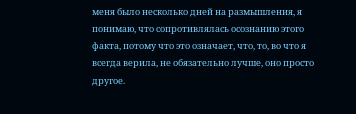меня было несколько дней на размышления, я понимаю, что сопротивлялась осознанию этого факта, потому что это означает, что, то, во что я всегда верила, не обязательно лучше, оно просто другое.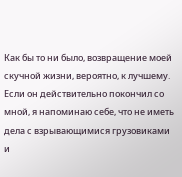Как бы то ни было, возвращение моей скучной жизни, вероятно, к лучшему. Если он действительно покончил со мной, я напоминаю себе, что не иметь дела с взрывающимися грузовиками и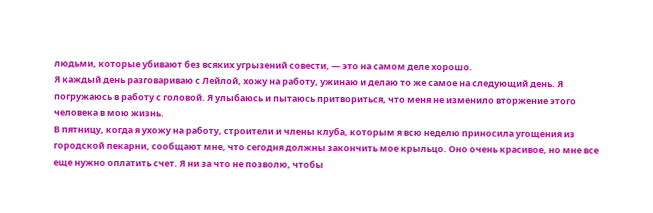людьми, которые убивают без всяких угрызений совести, — это на самом деле хорошо.
Я каждый день разговариваю с Лейлой, хожу на работу, ужинаю и делаю то же самое на следующий день. Я погружаюсь в работу с головой. Я улыбаюсь и пытаюсь притвориться, что меня не изменило вторжение этого человека в мою жизнь.
В пятницу, когда я ухожу на работу, строители и члены клуба, которым я всю неделю приносила угощения из городской пекарни, сообщают мне, что сегодня должны закончить мое крыльцо. Оно очень красивое, но мне все еще нужно оплатить счет. Я ни за что не позволю, чтобы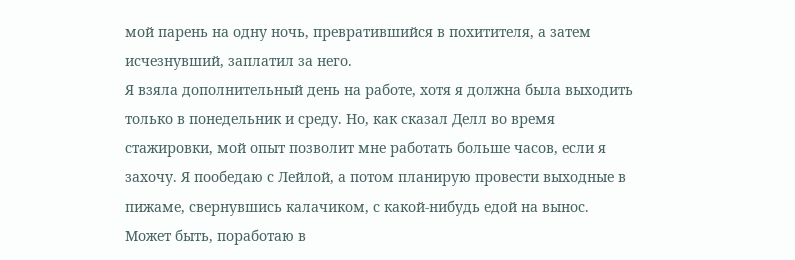мой парень на одну ночь, превратившийся в похитителя, а затем исчезнувший, заплатил за него.
Я взяла дополнительный день на работе, хотя я должна была выходить только в понедельник и среду. Но, как сказал Делл во время стажировки, мой опыт позволит мне работать больше часов, если я захочу. Я пообедаю с Лейлой, а потом планирую провести выходные в пижаме, свернувшись калачиком, с какой-нибудь едой на вынос. Может быть, поработаю в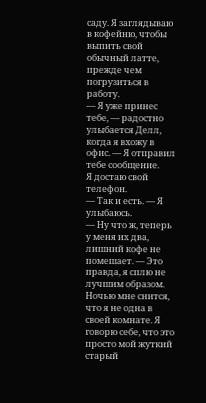саду. Я заглядываю в кофейню, чтобы выпить свой обычный латте, прежде чем погрузиться в работу.
— Я уже принес тебе, — радостно улыбается Делл, когда я вхожу в офис. — Я отправил тебе сообщение.
Я достаю свой телефон.
— Так и есть. — Я улыбаюсь.
— Ну что ж, теперь у меня их два, лишний кофе не помешает. — Это правда, я сплю не лучшим образом. Ночью мне снится, что я не одна в своей комнате. Я говорю себе, что это просто мой жуткий старый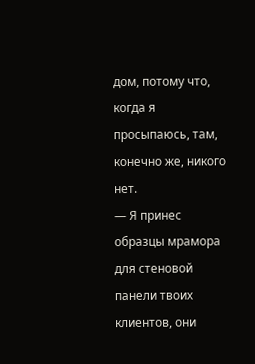дом, потому что, когда я просыпаюсь, там, конечно же, никого нет.
— Я принес образцы мрамора для стеновой панели твоих клиентов, они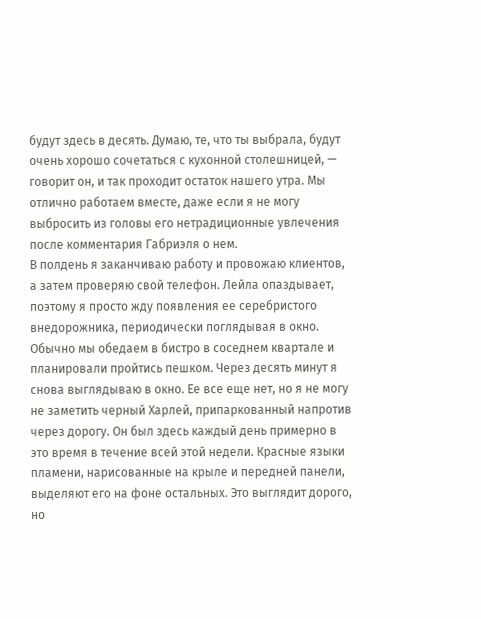будут здесь в десять. Думаю, те, что ты выбрала, будут очень хорошо сочетаться с кухонной столешницей, — говорит он, и так проходит остаток нашего утра. Мы отлично работаем вместе, даже если я не могу выбросить из головы его нетрадиционные увлечения после комментария Габриэля о нем.
В полдень я заканчиваю работу и провожаю клиентов, а затем проверяю свой телефон. Лейла опаздывает, поэтому я просто жду появления ее серебристого внедорожника, периодически поглядывая в окно. Обычно мы обедаем в бистро в соседнем квартале и планировали пройтись пешком. Через десять минут я снова выглядываю в окно. Ее все еще нет, но я не могу не заметить черный Харлей, припаркованный напротив через дорогу. Он был здесь каждый день примерно в это время в течение всей этой недели. Красные языки пламени, нарисованные на крыле и передней панели, выделяют его на фоне остальных. Это выглядит дорого, но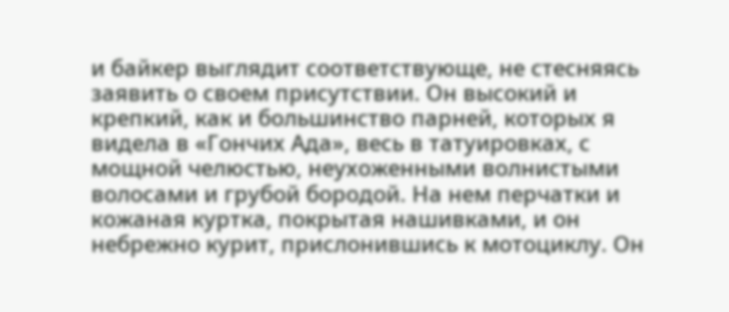и байкер выглядит соответствующе, не стесняясь заявить о своем присутствии. Он высокий и крепкий, как и большинство парней, которых я видела в «Гончих Ада», весь в татуировках, с мощной челюстью, неухоженными волнистыми волосами и грубой бородой. На нем перчатки и кожаная куртка, покрытая нашивками, и он небрежно курит, прислонившись к мотоциклу. Он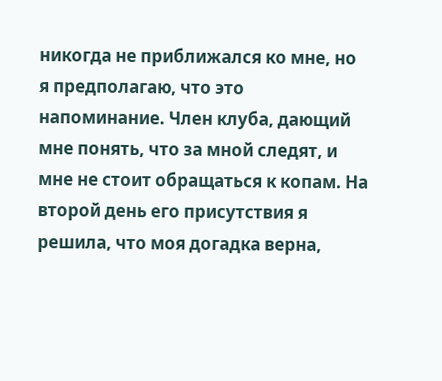никогда не приближался ко мне, но я предполагаю, что это напоминание. Член клуба, дающий мне понять, что за мной следят, и мне не стоит обращаться к копам. На второй день его присутствия я решила, что моя догадка верна,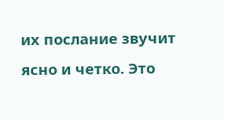их послание звучит ясно и четко. Это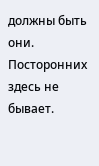должны быть они. Посторонних здесь не бывает.